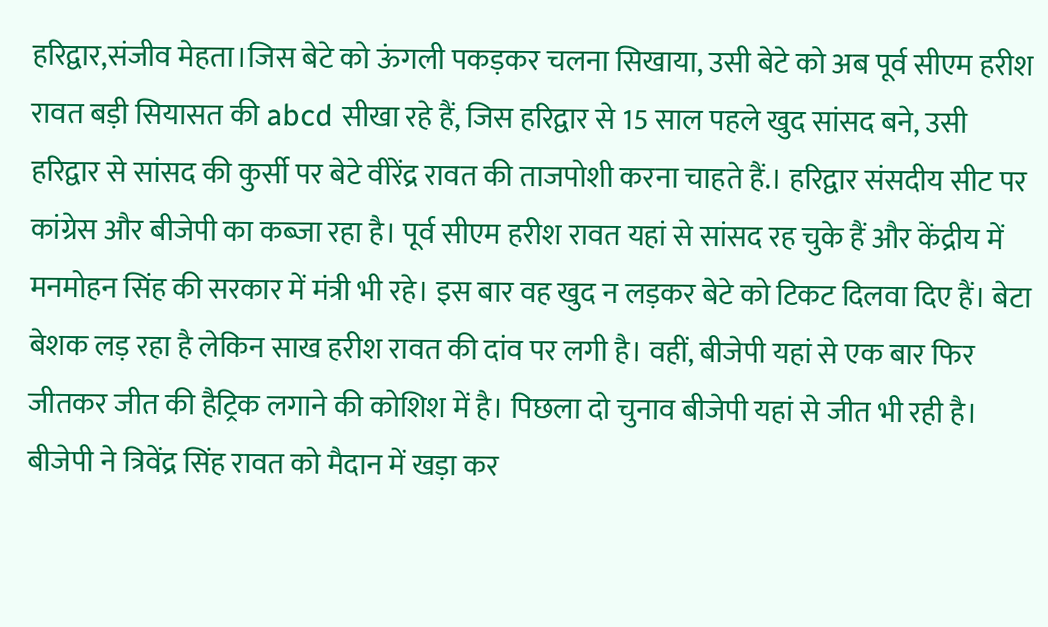हरिद्वार,संजीव मेहता।जिस बेटे को ऊंगली पकड़कर चलना सिखाया, उसी बेटे को अब पूर्व सीएम हरीश रावत बड़ी सियासत की abcd सीखा रहे हैं, जिस हरिद्वार से 15 साल पहले खुद सांसद बने, उसी हरिद्वार से सांसद की कुर्सी पर बेटे वीरेंद्र रावत की ताजपोशी करना चाहते हैं.। हरिद्वार संसदीय सीट पर कांग्रेस और बीजेपी का कब्जा रहा है। पूर्व सीएम हरीश रावत यहां से सांसद रह चुके हैं और केंद्रीय में मनमोहन सिंह की सरकार में मंत्री भी रहे। इस बार वह खुद न लड़कर बेटे को टिकट दिलवा दिए हैं। बेटा बेशक लड़ रहा है लेकिन साख हरीश रावत की दांव पर लगी है। वहीं, बीजेपी यहां से एक बार फिर जीतकर जीत की हैट्रिक लगाने की कोशिश में है। पिछला दो चुनाव बीजेपी यहां से जीत भी रही है। बीजेपी ने त्रिवेंद्र सिंह रावत को मैदान में खड़ा कर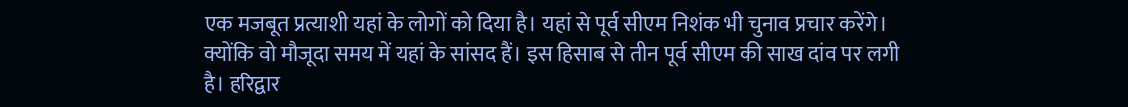एक मजबूत प्रत्याशी यहां के लोगों को दिया है। यहां से पूर्व सीएम निशंक भी चुनाव प्रचार करेंगे। क्योंकि वो मौजूदा समय में यहां के सांसद हैं। इस हिसाब से तीन पूर्व सीएम की साख दांव पर लगी है। हरिद्वार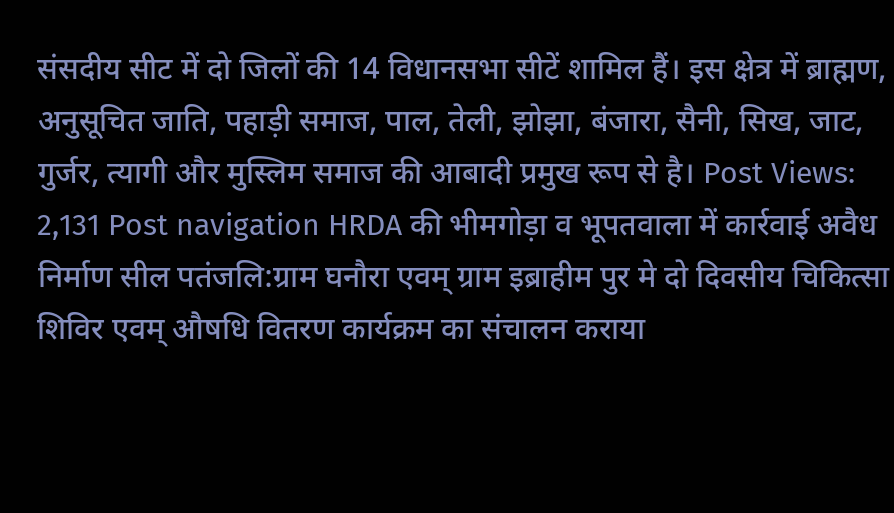संसदीय सीट में दो जिलों की 14 विधानसभा सीटें शामिल हैं। इस क्षेत्र में ब्राह्मण, अनुसूचित जाति, पहाड़ी समाज, पाल, तेली, झोझा, बंजारा, सैनी, सिख, जाट, गुर्जर, त्यागी और मुस्लिम समाज की आबादी प्रमुख रूप से है। Post Views: 2,131 Post navigation HRDA की भीमगोड़ा व भूपतवाला में कार्रवाई अवैध निर्माण सील पतंजलि:ग्राम घनौरा एवम् ग्राम इब्राहीम पुर मे दो दिवसीय चिकित्सा शिविर एवम् औषधि वितरण कार्यक्रम का संचालन कराया